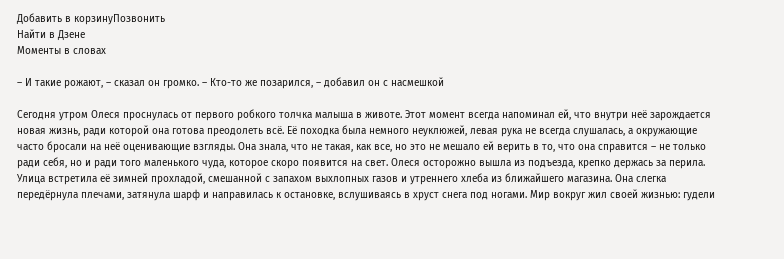Добавить в корзинуПозвонить
Найти в Дзене
Моменты в словах

– И такие рожают, – сказал он громко. – Кто-то же позарился, – добавил он с насмешкой

Сегодня утром Олеся проснулась от первого робкого толчка малыша в животе. Этот момент всегда напоминал ей, что внутри неё зарождается новая жизнь, ради которой она готова преодолеть всё. Её походка была немного неуклюжей, левая рука не всегда слушалась, а окружающие часто бросали на неё оценивающие взгляды. Она знала, что не такая, как все, но это не мешало ей верить в то, что она справится – не только ради себя, но и ради того маленького чуда, которое скоро появится на свет. Олеся осторожно вышла из подъезда, крепко держась за перила. Улица встретила её зимней прохладой, смешанной с запахом выхлопных газов и утреннего хлеба из ближайшего магазина. Она слегка передёрнула плечами, затянула шарф и направилась к остановке, вслушиваясь в хруст снега под ногами. Мир вокруг жил своей жизнью: гудели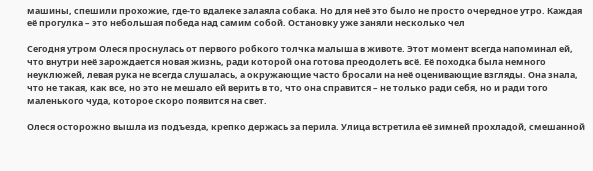машины, спешили прохожие, где-то вдалеке залаяла собака. Но для неё это было не просто очередное утро. Каждая её прогулка – это небольшая победа над самим собой. Остановку уже заняли несколько чел

Сегодня утром Олеся проснулась от первого робкого толчка малыша в животе. Этот момент всегда напоминал ей, что внутри неё зарождается новая жизнь, ради которой она готова преодолеть всё. Её походка была немного неуклюжей, левая рука не всегда слушалась, а окружающие часто бросали на неё оценивающие взгляды. Она знала, что не такая, как все, но это не мешало ей верить в то, что она справится – не только ради себя, но и ради того маленького чуда, которое скоро появится на свет.

Олеся осторожно вышла из подъезда, крепко держась за перила. Улица встретила её зимней прохладой, смешанной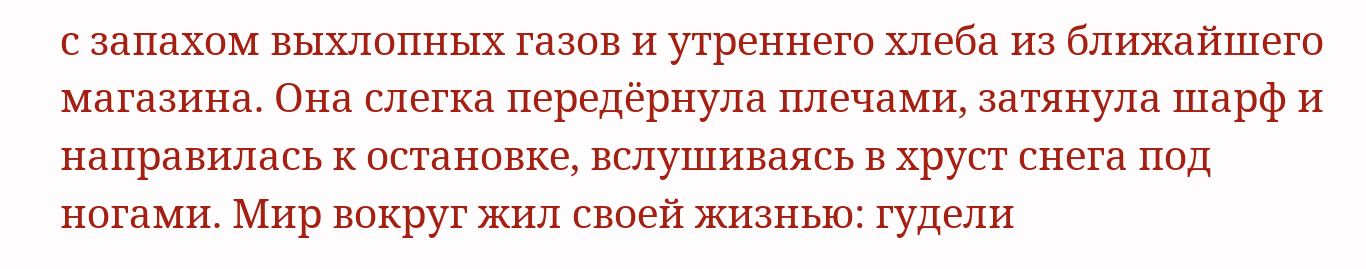с запахом выхлопных газов и утреннего хлеба из ближайшего магазина. Она слегка передёрнула плечами, затянула шарф и направилась к остановке, вслушиваясь в хруст снега под ногами. Мир вокруг жил своей жизнью: гудели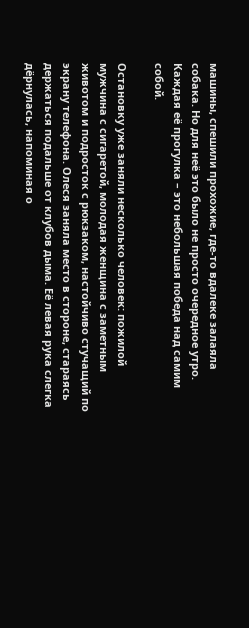машины, спешили прохожие, где-то вдалеке залаяла собака. Но для неё это было не просто очередное утро. Каждая её прогулка – это небольшая победа над самим собой.

Остановку уже заняли несколько человек: пожилой мужчина с сигаретой, молодая женщина с заметным животом и подросток с рюкзаком, настойчиво стучащий по экрану телефона. Олеся заняла место в стороне, стараясь держаться подальше от клубов дыма. Её левая рука слегка дёрнулась, напоминая о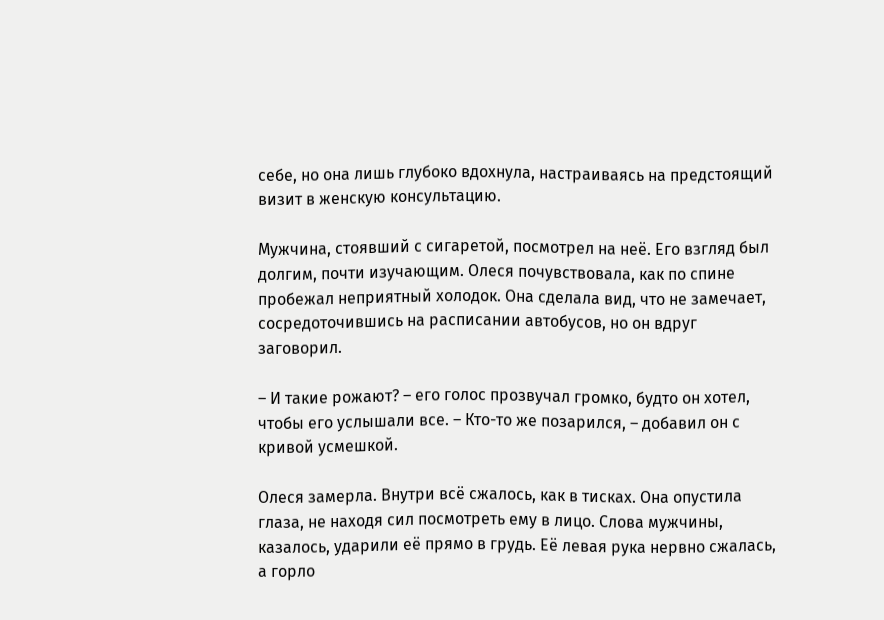себе, но она лишь глубоко вдохнула, настраиваясь на предстоящий визит в женскую консультацию.

Мужчина, стоявший с сигаретой, посмотрел на неё. Его взгляд был долгим, почти изучающим. Олеся почувствовала, как по спине пробежал неприятный холодок. Она сделала вид, что не замечает, сосредоточившись на расписании автобусов, но он вдруг заговорил.

– И такие рожают? – его голос прозвучал громко, будто он хотел, чтобы его услышали все. – Кто-то же позарился, – добавил он с кривой усмешкой.

Олеся замерла. Внутри всё сжалось, как в тисках. Она опустила глаза, не находя сил посмотреть ему в лицо. Слова мужчины, казалось, ударили её прямо в грудь. Её левая рука нервно сжалась, а горло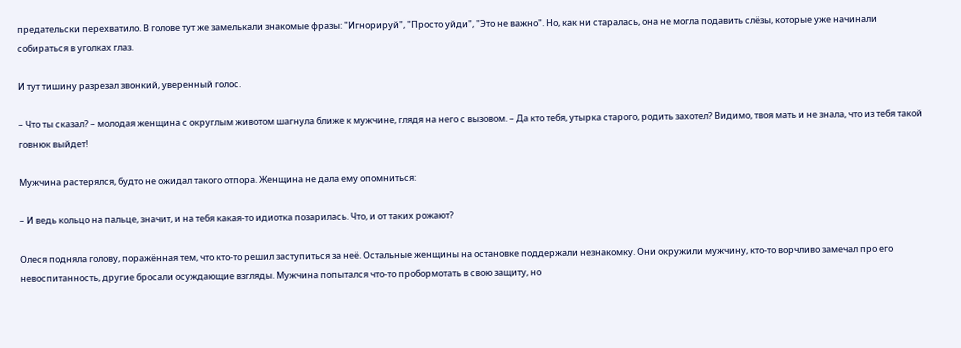предательски перехватило. В голове тут же замелькали знакомые фразы: "Игнорируй", "Просто уйди", "Это не важно". Но, как ни старалась, она не могла подавить слёзы, которые уже начинали собираться в уголках глаз.

И тут тишину разрезал звонкий, уверенный голос.

– Что ты сказал? – молодая женщина с округлым животом шагнула ближе к мужчине, глядя на него с вызовом. – Да кто тебя, утырка старого, родить захотел? Видимо, твоя мать и не знала, что из тебя такой говнюк выйдет!

Мужчина растерялся, будто не ожидал такого отпора. Женщина не дала ему опомниться:

– И ведь кольцо на пальце, значит, и на тебя какая-то идиотка позарилась. Что, и от таких рожают?

Олеся подняла голову, поражённая тем, что кто-то решил заступиться за неё. Остальные женщины на остановке поддержали незнакомку. Они окружили мужчину, кто-то ворчливо замечал про его невоспитанность, другие бросали осуждающие взгляды. Мужчина попытался что-то пробормотать в свою защиту, но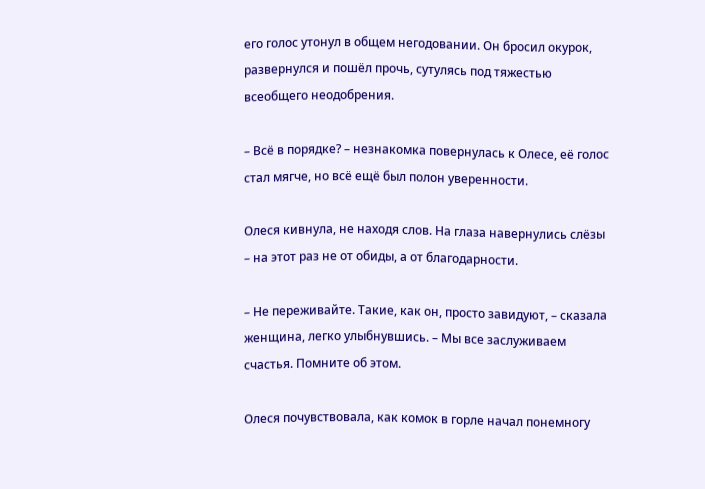его голос утонул в общем негодовании. Он бросил окурок, развернулся и пошёл прочь, сутулясь под тяжестью всеобщего неодобрения.

– Всё в порядке? – незнакомка повернулась к Олесе, её голос стал мягче, но всё ещё был полон уверенности.

Олеся кивнула, не находя слов. На глаза навернулись слёзы – на этот раз не от обиды, а от благодарности.

– Не переживайте. Такие, как он, просто завидуют, – сказала женщина, легко улыбнувшись. – Мы все заслуживаем счастья. Помните об этом.

Олеся почувствовала, как комок в горле начал понемногу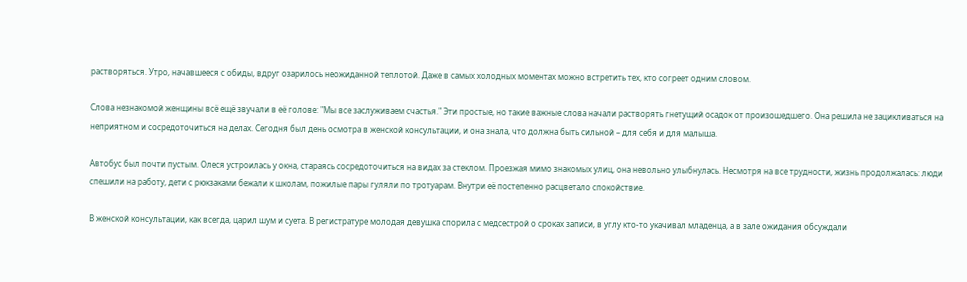растворяться. Утро, начавшееся с обиды, вдруг озарилось неожиданной теплотой. Даже в самых холодных моментах можно встретить тех, кто согреет одним словом.

Слова незнакомой женщины всё ещё звучали в её голове: "Мы все заслуживаем счастья." Эти простые, но такие важные слова начали растворять гнетущий осадок от произошедшего. Она решила не зацикливаться на неприятном и сосредоточиться на делах. Сегодня был день осмотра в женской консультации, и она знала, что должна быть сильной – для себя и для малыша.

Автобус был почти пустым. Олеся устроилась у окна, стараясь сосредоточиться на видах за стеклом. Проезжая мимо знакомых улиц, она невольно улыбнулась. Несмотря на все трудности, жизнь продолжалась: люди спешили на работу, дети с рюкзаками бежали к школам, пожилые пары гуляли по тротуарам. Внутри её постепенно расцветало спокойствие.

В женской консультации, как всегда, царил шум и суета. В регистратуре молодая девушка спорила с медсестрой о сроках записи, в углу кто-то укачивал младенца, а в зале ожидания обсуждали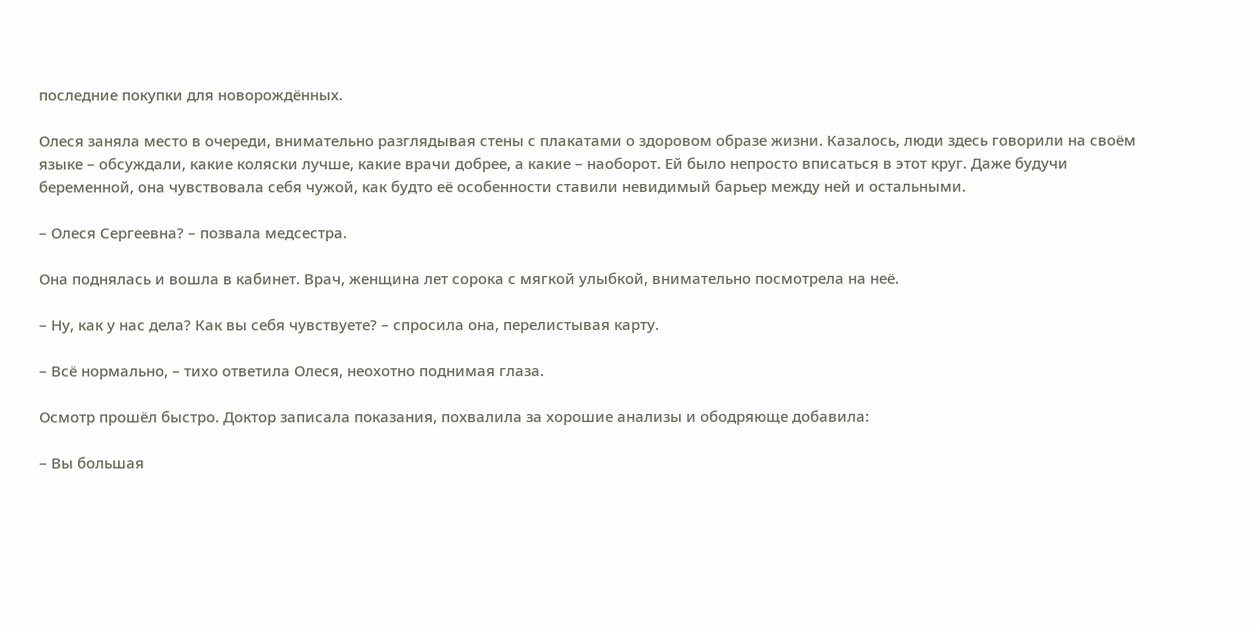последние покупки для новорождённых.

Олеся заняла место в очереди, внимательно разглядывая стены с плакатами о здоровом образе жизни. Казалось, люди здесь говорили на своём языке – обсуждали, какие коляски лучше, какие врачи добрее, а какие – наоборот. Ей было непросто вписаться в этот круг. Даже будучи беременной, она чувствовала себя чужой, как будто её особенности ставили невидимый барьер между ней и остальными.

– Олеся Сергеевна? – позвала медсестра.

Она поднялась и вошла в кабинет. Врач, женщина лет сорока с мягкой улыбкой, внимательно посмотрела на неё.

– Ну, как у нас дела? Как вы себя чувствуете? – спросила она, перелистывая карту.

– Всё нормально, – тихо ответила Олеся, неохотно поднимая глаза.

Осмотр прошёл быстро. Доктор записала показания, похвалила за хорошие анализы и ободряюще добавила:

– Вы большая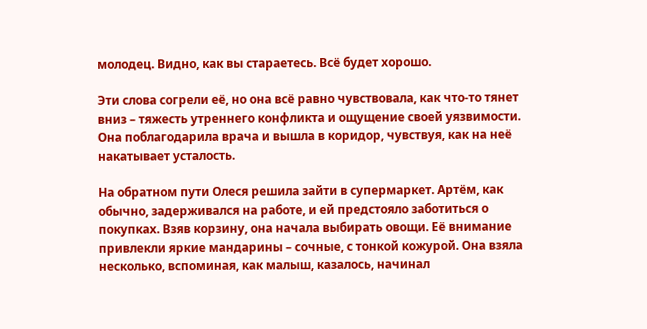молодец. Видно, как вы стараетесь. Всё будет хорошо.

Эти слова согрели её, но она всё равно чувствовала, как что-то тянет вниз – тяжесть утреннего конфликта и ощущение своей уязвимости. Она поблагодарила врача и вышла в коридор, чувствуя, как на неё накатывает усталость.

На обратном пути Олеся решила зайти в супермаркет. Артём, как обычно, задерживался на работе, и ей предстояло заботиться о покупках. Взяв корзину, она начала выбирать овощи. Её внимание привлекли яркие мандарины – сочные, с тонкой кожурой. Она взяла несколько, вспоминая, как малыш, казалось, начинал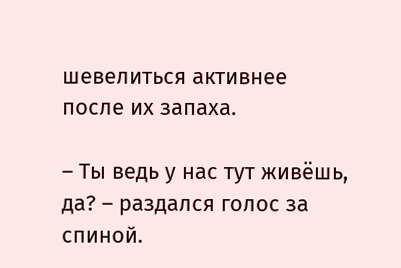шевелиться активнее после их запаха.

– Ты ведь у нас тут живёшь, да? – раздался голос за спиной.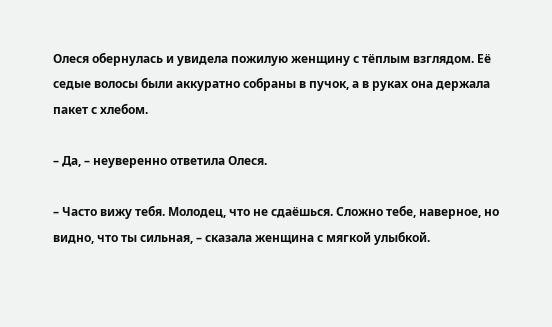Олеся обернулась и увидела пожилую женщину с тёплым взглядом. Её седые волосы были аккуратно собраны в пучок, а в руках она держала пакет с хлебом.

– Да, – неуверенно ответила Олеся.

– Часто вижу тебя. Молодец, что не сдаёшься. Сложно тебе, наверное, но видно, что ты сильная, – сказала женщина с мягкой улыбкой.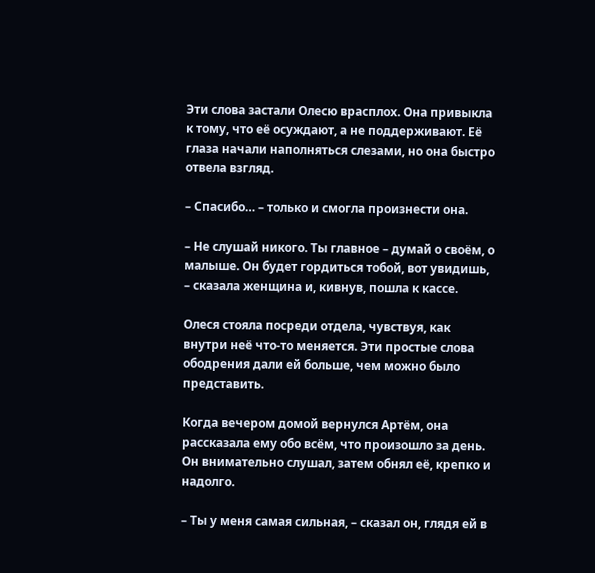Эти слова застали Олесю врасплох. Она привыкла к тому, что её осуждают, а не поддерживают. Её глаза начали наполняться слезами, но она быстро отвела взгляд.

– Спасибо… – только и смогла произнести она.

– Не слушай никого. Ты главное – думай о своём, о малыше. Он будет гордиться тобой, вот увидишь, – сказала женщина и, кивнув, пошла к кассе.

Олеся стояла посреди отдела, чувствуя, как внутри неё что-то меняется. Эти простые слова ободрения дали ей больше, чем можно было представить.

Когда вечером домой вернулся Артём, она рассказала ему обо всём, что произошло за день. Он внимательно слушал, затем обнял её, крепко и надолго.

– Ты у меня самая сильная, – сказал он, глядя ей в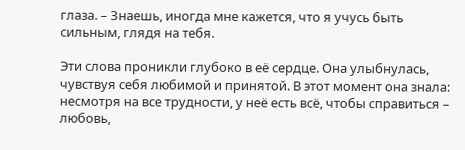глаза. – Знаешь, иногда мне кажется, что я учусь быть сильным, глядя на тебя.

Эти слова проникли глубоко в её сердце. Она улыбнулась, чувствуя себя любимой и принятой. В этот момент она знала: несмотря на все трудности, у неё есть всё, чтобы справиться – любовь,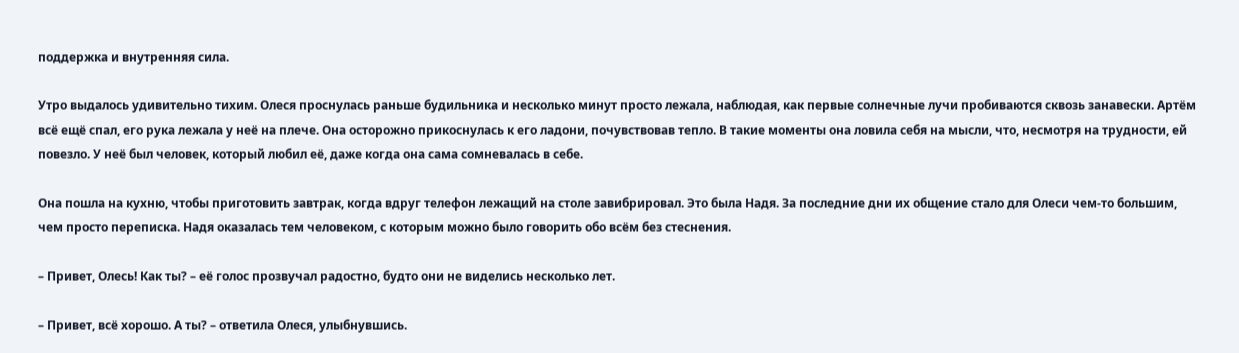поддержка и внутренняя сила.

Утро выдалось удивительно тихим. Олеся проснулась раньше будильника и несколько минут просто лежала, наблюдая, как первые солнечные лучи пробиваются сквозь занавески. Артём всё ещё спал, его рука лежала у неё на плече. Она осторожно прикоснулась к его ладони, почувствовав тепло. В такие моменты она ловила себя на мысли, что, несмотря на трудности, ей повезло. У неё был человек, который любил её, даже когда она сама сомневалась в себе.

Она пошла на кухню, чтобы приготовить завтрак, когда вдруг телефон лежащий на столе завибрировал. Это была Надя. За последние дни их общение стало для Олеси чем-то большим, чем просто переписка. Надя оказалась тем человеком, с которым можно было говорить обо всём без стеснения.

– Привет, Олесь! Как ты? – её голос прозвучал радостно, будто они не виделись несколько лет.

– Привет, всё хорошо. А ты? – ответила Олеся, улыбнувшись.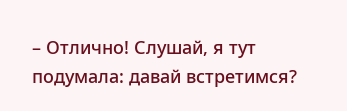– Отлично! Слушай, я тут подумала: давай встретимся?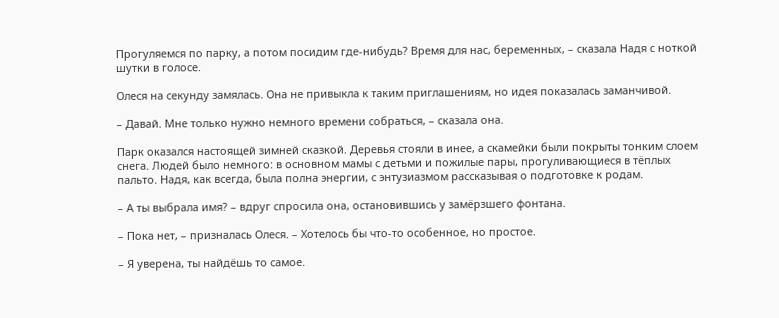Прогуляемся по парку, а потом посидим где-нибудь? Время для нас, беременных, – сказала Надя с ноткой шутки в голосе.

Олеся на секунду замялась. Она не привыкла к таким приглашениям, но идея показалась заманчивой.

– Давай. Мне только нужно немного времени собраться, – сказала она.

Парк оказался настоящей зимней сказкой. Деревья стояли в инее, а скамейки были покрыты тонким слоем снега. Людей было немного: в основном мамы с детьми и пожилые пары, прогуливающиеся в тёплых пальто. Надя, как всегда, была полна энергии, с энтузиазмом рассказывая о подготовке к родам.

– А ты выбрала имя? – вдруг спросила она, остановившись у замёрзшего фонтана.

– Пока нет, – призналась Олеся. – Хотелось бы что-то особенное, но простое.

– Я уверена, ты найдёшь то самое.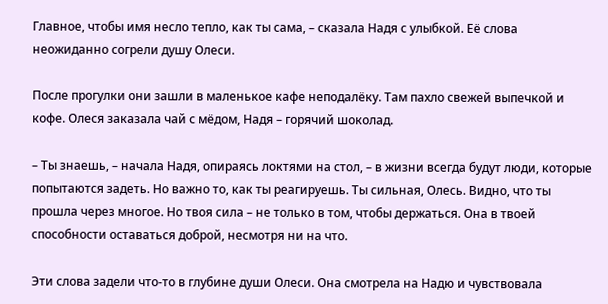Главное, чтобы имя несло тепло, как ты сама, – сказала Надя с улыбкой. Её слова неожиданно согрели душу Олеси.

После прогулки они зашли в маленькое кафе неподалёку. Там пахло свежей выпечкой и кофе. Олеся заказала чай с мёдом, Надя – горячий шоколад.

– Ты знаешь, – начала Надя, опираясь локтями на стол, – в жизни всегда будут люди, которые попытаются задеть. Но важно то, как ты реагируешь. Ты сильная, Олесь. Видно, что ты прошла через многое. Но твоя сила – не только в том, чтобы держаться. Она в твоей способности оставаться доброй, несмотря ни на что.

Эти слова задели что-то в глубине души Олеси. Она смотрела на Надю и чувствовала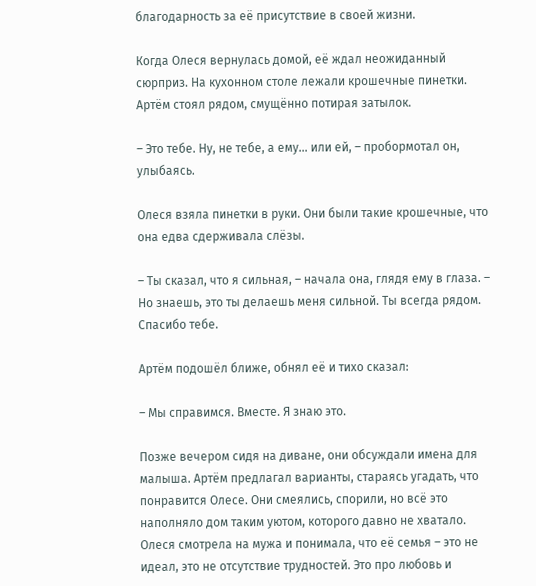благодарность за её присутствие в своей жизни.

Когда Олеся вернулась домой, её ждал неожиданный сюрприз. На кухонном столе лежали крошечные пинетки. Артём стоял рядом, смущённо потирая затылок.

– Это тебе. Ну, не тебе, а ему… или ей, – пробормотал он, улыбаясь.

Олеся взяла пинетки в руки. Они были такие крошечные, что она едва сдерживала слёзы.

– Ты сказал, что я сильная, – начала она, глядя ему в глаза. – Но знаешь, это ты делаешь меня сильной. Ты всегда рядом. Спасибо тебе.

Артём подошёл ближе, обнял её и тихо сказал:

– Мы справимся. Вместе. Я знаю это.

Позже вечером сидя на диване, они обсуждали имена для малыша. Артём предлагал варианты, стараясь угадать, что понравится Олесе. Они смеялись, спорили, но всё это наполняло дом таким уютом, которого давно не хватало. Олеся смотрела на мужа и понимала, что её семья – это не идеал, это не отсутствие трудностей. Это про любовь и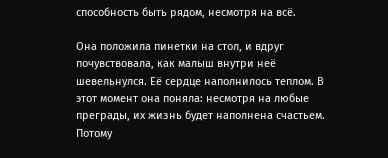способность быть рядом, несмотря на всё.

Она положила пинетки на стол, и вдруг почувствовала, как малыш внутри неё шевельнулся. Её сердце наполнилось теплом. В этот момент она поняла: несмотря на любые преграды, их жизнь будет наполнена счастьем. Потому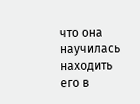что она научилась находить его в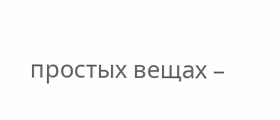простых вещах –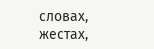словах, жестах,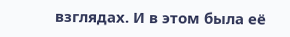взглядах. И в этом была её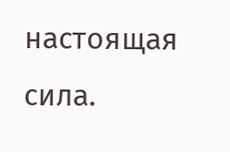настоящая сила.